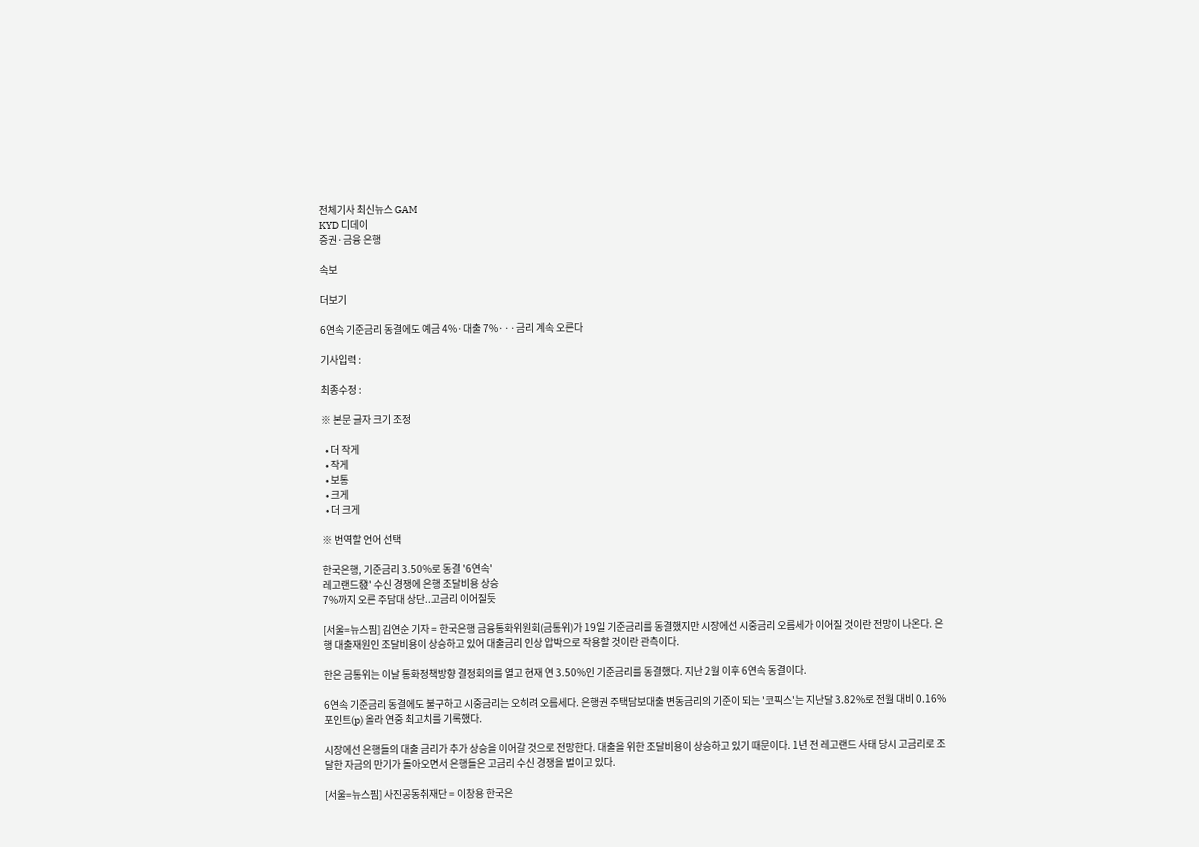전체기사 최신뉴스 GAM
KYD 디데이
증권·금융 은행

속보

더보기

6연속 기준금리 동결에도 예금 4%·대출 7%···금리 계속 오른다

기사입력 :

최종수정 :

※ 본문 글자 크기 조정

  • 더 작게
  • 작게
  • 보통
  • 크게
  • 더 크게

※ 번역할 언어 선택

한국은행, 기준금리 3.50%로 동결 '6연속'
레고랜드發' 수신 경쟁에 은행 조달비용 상승
7%까지 오른 주담대 상단..고금리 이어질듯

[서울=뉴스핌] 김연순 기자 = 한국은행 금융통화위원회(금통위)가 19일 기준금리를 동결했지만 시장에선 시중금리 오름세가 이어질 것이란 전망이 나온다. 은행 대출재원인 조달비용이 상승하고 있어 대출금리 인상 압박으로 작용할 것이란 관측이다.

한은 금통위는 이날 통화정책방향 결정회의를 열고 현재 연 3.50%인 기준금리를 동결했다. 지난 2월 이후 6연속 동결이다.

6연속 기준금리 동결에도 불구하고 시중금리는 오히려 오름세다. 은행권 주택담보대출 변동금리의 기준이 되는 '코픽스'는 지난달 3.82%로 전월 대비 0.16%포인트(p) 올라 연중 최고치를 기록했다.

시장에선 은행들의 대출 금리가 추가 상승을 이어갈 것으로 전망한다. 대출을 위한 조달비용이 상승하고 있기 때문이다. 1년 전 레고랜드 사태 당시 고금리로 조달한 자금의 만기가 돌아오면서 은행들은 고금리 수신 경쟁을 벌이고 있다.

[서울=뉴스핌] 사진공동취재단 = 이창용 한국은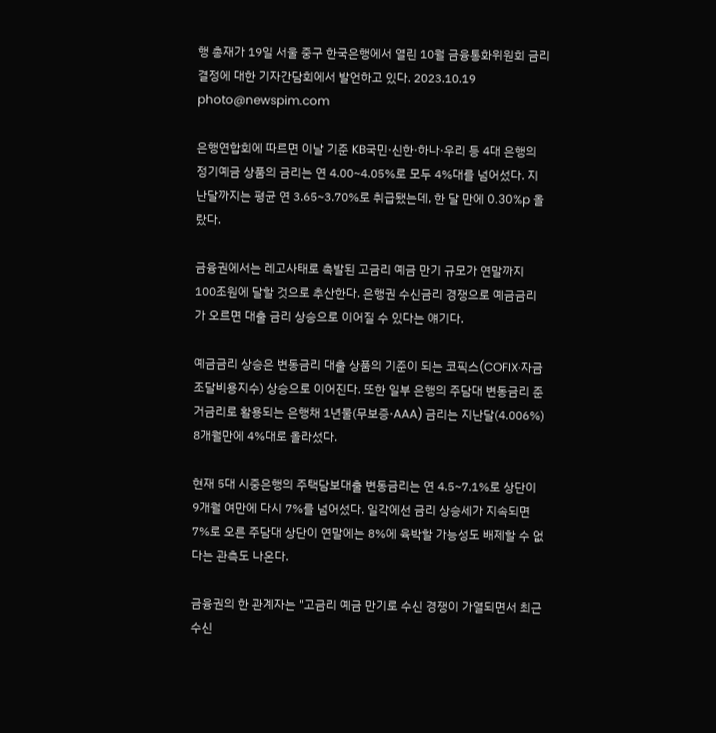행 총재가 19일 서울 중구 한국은행에서 열린 10월 금융통화위원회 금리 결정에 대한 기자간담회에서 발언하고 있다. 2023.10.19 photo@newspim.com

은행연합회에 따르면 이날 기준 KB국민·신한·하나·우리 등 4대 은행의 정기예금 상품의 금리는 연 4.00~4.05%로 모두 4%대를 넘어섰다. 지난달까지는 평균 연 3.65~3.70%로 취급됐는데, 한 달 만에 0.30%p 올랐다.

금융권에서는 레고사태로 촉발된 고금리 예금 만기 규모가 연말까지 100조원에 달할 것으로 추산한다. 은행권 수신금리 경쟁으로 예금금리가 오르면 대출 금리 상승으로 이어질 수 있다는 얘기다.

예금금리 상승은 변동금리 대출 상품의 기준이 되는 코픽스(COFIX·자금조달비용지수) 상승으로 이어진다. 또한 일부 은행의 주담대 변동금리 준거금리로 활용되는 은행채 1년물(무보증·AAA) 금리는 지난달(4.006%) 8개월만에 4%대로 올라섰다.

현재 5대 시중은행의 주택담보대출 변동금리는 연 4.5~7.1%로 상단이 9개월 여만에 다시 7%를 넘어섰다. 일각에선 금리 상승세가 지속되면 7%로 오른 주담대 상단이 연말에는 8%에 육박할 가능성도 배제할 수 없다는 관측도 나온다.

금융권의 한 관계자는 "고금리 예금 만기로 수신 경쟁이 가열되면서 최근 수신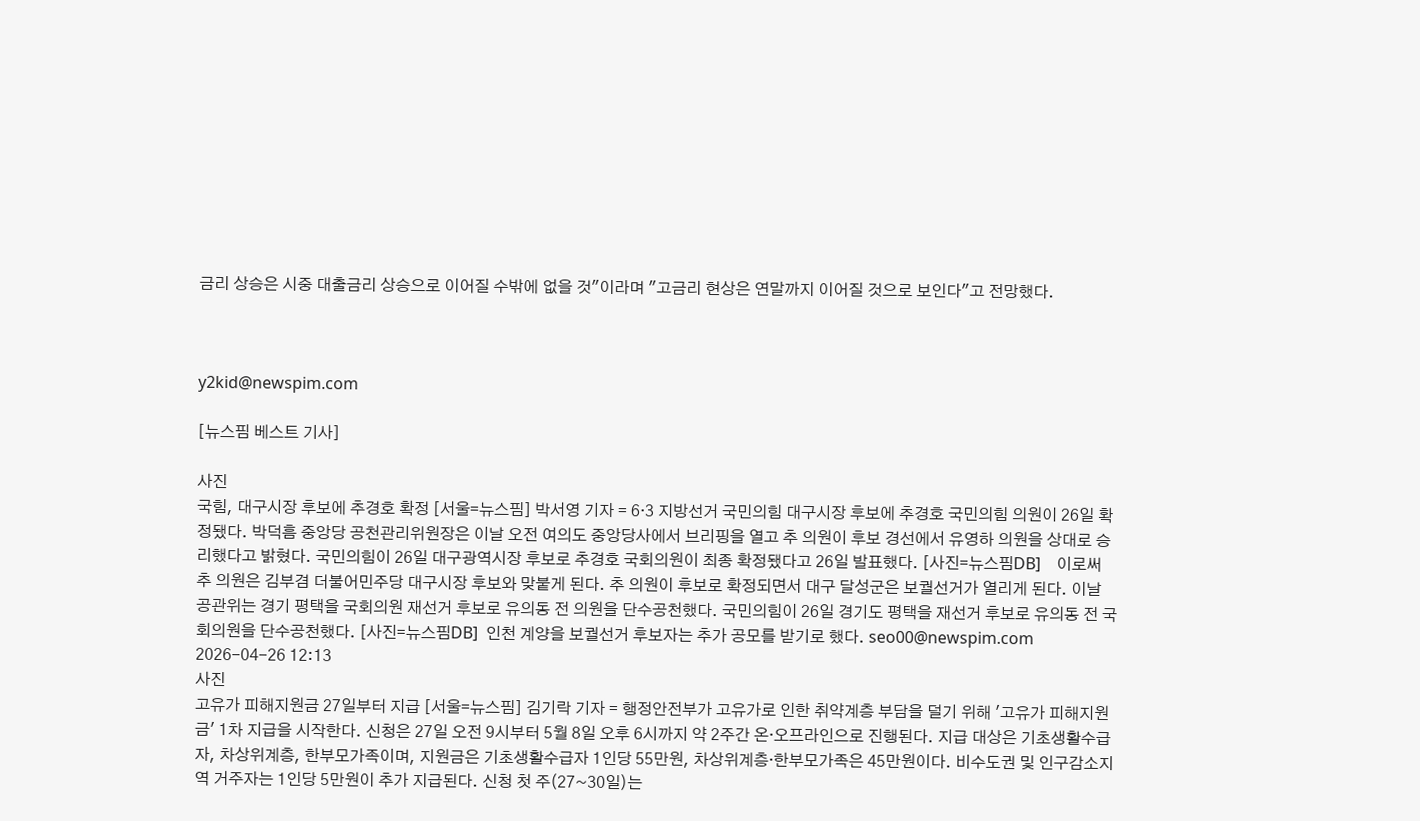금리 상승은 시중 대출금리 상승으로 이어질 수밖에 없을 것"이라며 "고금리 현상은 연말까지 이어질 것으로 보인다"고 전망했다.



y2kid@newspim.com

[뉴스핌 베스트 기사]

사진
국힘, 대구시장 후보에 추경호 확정 [서울=뉴스핌] 박서영 기자 = 6·3 지방선거 국민의힘 대구시장 후보에 추경호 국민의힘 의원이 26일 확정됐다. 박덕흠 중앙당 공천관리위원장은 이날 오전 여의도 중앙당사에서 브리핑을 열고 추 의원이 후보 경선에서 유영하 의원을 상대로 승리했다고 밝혔다. 국민의힘이 26일 대구광역시장 후보로 추경호 국회의원이 최종 확정됐다고 26일 발표했다. [사진=뉴스핌DB]    이로써 추 의원은 김부겸 더불어민주당 대구시장 후보와 맞붙게 된다. 추 의원이 후보로 확정되면서 대구 달성군은 보궐선거가 열리게 된다. 이날 공관위는 경기 평택을 국회의원 재선거 후보로 유의동 전 의원을 단수공천했다. 국민의힘이 26일 경기도 평택을 재선거 후보로 유의동 전 국회의원을 단수공천했다. [사진=뉴스핌DB]  인천 계양을 보궐선거 후보자는 추가 공모를 받기로 했다. seo00@newspim.com 2026-04-26 12:13
사진
고유가 피해지원금 27일부터 지급 [서울=뉴스핌] 김기락 기자 = 행정안전부가 고유가로 인한 취약계층 부담을 덜기 위해 '고유가 피해지원금' 1차 지급을 시작한다. 신청은 27일 오전 9시부터 5월 8일 오후 6시까지 약 2주간 온·오프라인으로 진행된다. 지급 대상은 기초생활수급자, 차상위계층, 한부모가족이며, 지원금은 기초생활수급자 1인당 55만원, 차상위계층·한부모가족은 45만원이다. 비수도권 및 인구감소지역 거주자는 1인당 5만원이 추가 지급된다. 신청 첫 주(27~30일)는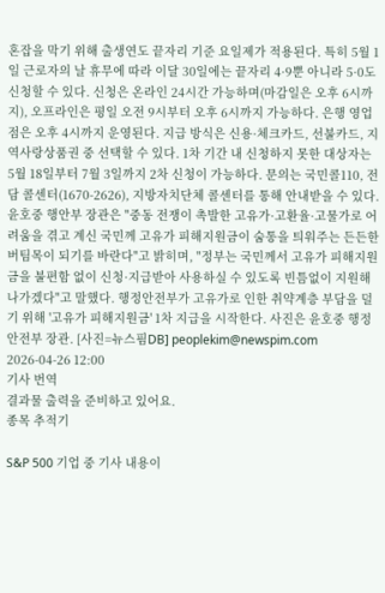혼잡을 막기 위해 출생연도 끝자리 기준 요일제가 적용된다. 특히 5월 1일 근로자의 날 휴무에 따라 이달 30일에는 끝자리 4·9뿐 아니라 5·0도 신청할 수 있다. 신청은 온라인 24시간 가능하며(마감일은 오후 6시까지), 오프라인은 평일 오전 9시부터 오후 6시까지 가능하다. 은행 영업점은 오후 4시까지 운영된다. 지급 방식은 신용·체크카드, 선불카드, 지역사랑상품권 중 선택할 수 있다. 1차 기간 내 신청하지 못한 대상자는 5월 18일부터 7월 3일까지 2차 신청이 가능하다. 문의는 국민콜110, 전담 콜센터(1670-2626), 지방자치단체 콜센터를 통해 안내받을 수 있다. 윤호중 행안부 장관은 "중동 전쟁이 촉발한 고유가·고환율·고물가로 어려움을 겪고 계신 국민께 고유가 피해지원금이 숨통을 틔워주는 든든한 버팀목이 되기를 바란다"고 밝히며, "정부는 국민께서 고유가 피해지원금을 불편함 없이 신청·지급받아 사용하실 수 있도록 빈틈없이 지원해 나가겠다"고 말했다. 행정안전부가 고유가로 인한 취약계층 부담을 덜기 위해 '고유가 피해지원금' 1차 지급을 시작한다. 사진은 윤호중 행정안전부 장관. [사진=뉴스핌DB] peoplekim@newspim.com 2026-04-26 12:00
기사 번역
결과물 출력을 준비하고 있어요.
종목 추적기

S&P 500 기업 중 기사 내용이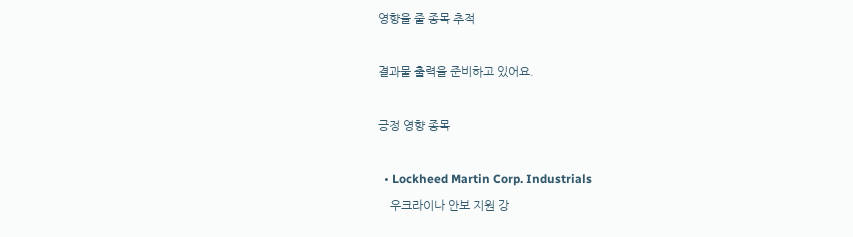영향을 줄 종목 추적

결과물 출력을 준비하고 있어요.

긍정 영향 종목

  • Lockheed Martin Corp. Industrials
    우크라이나 안보 지원 강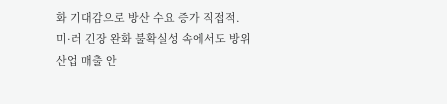화 기대감으로 방산 수요 증가 직접적. 미·러 긴장 완화 불확실성 속에서도 방위산업 매출 안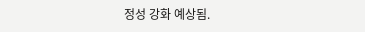정성 강화 예상됨.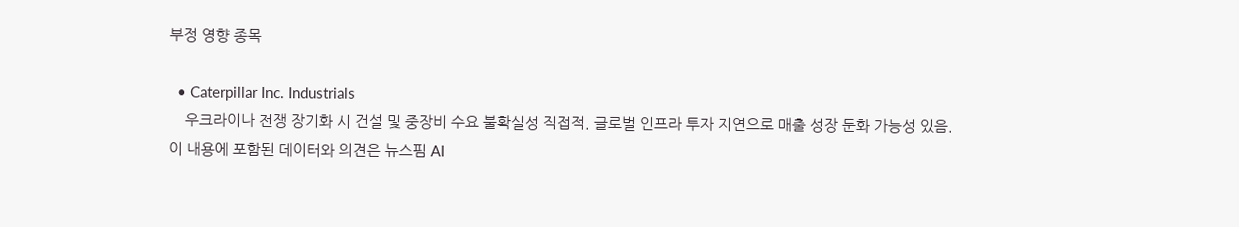부정 영향 종목

  • Caterpillar Inc. Industrials
    우크라이나 전쟁 장기화 시 건설 및 중장비 수요 불확실성 직접적. 글로벌 인프라 투자 지연으로 매출 성장 둔화 가능성 있음.
이 내용에 포함된 데이터와 의견은 뉴스핌 AI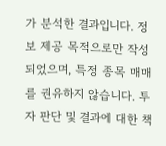가 분석한 결과입니다. 정보 제공 목적으로만 작성되었으며, 특정 종목 매매를 권유하지 않습니다. 투자 판단 및 결과에 대한 책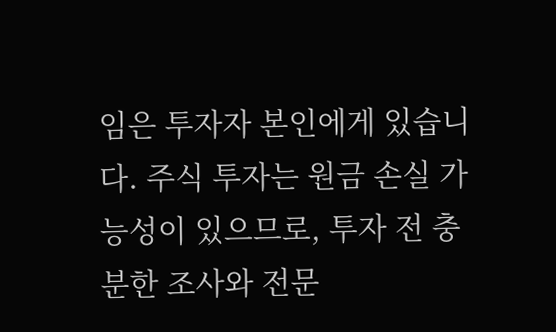임은 투자자 본인에게 있습니다. 주식 투자는 원금 손실 가능성이 있으므로, 투자 전 충분한 조사와 전문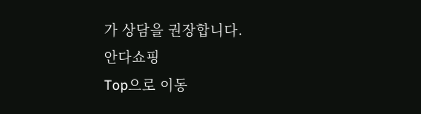가 상담을 권장합니다.
안다쇼핑
Top으로 이동